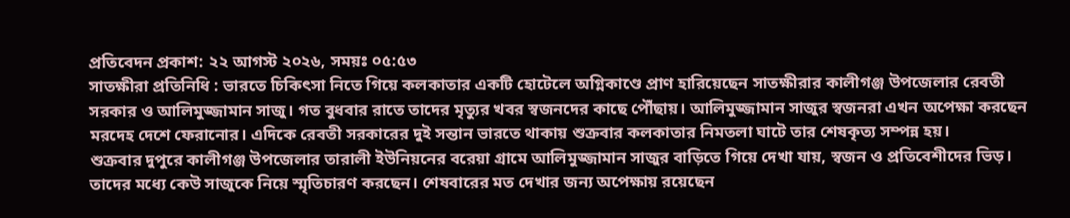প্রতিবেদন প্রকাশ: ২২ আগস্ট ২০২৬, সময়ঃ ০৫:৫৩
সাতক্ষীরা প্রতিনিধি : ভারতে চিকিৎসা নিতে গিয়ে কলকাতার একটি হোটেলে অগ্নিকাণ্ডে প্রাণ হারিয়েছেন সাতক্ষীরার কালীগঞ্জ উপজেলার রেবতী সরকার ও আলিমুজ্জামান সাজু। গত বুধবার রাতে তাদের মৃত্যুর খবর স্বজনদের কাছে পৌঁছায়। আলিমুজ্জামান সাজুর স্বজনরা এখন অপেক্ষা করছেন মরদেহ দেশে ফেরানোর। এদিকে রেবতী সরকারের দুই সন্তান ভারতে থাকায় শুক্রবার কলকাতার নিমতলা ঘাটে তার শেষকৃত্য সম্পন্ন হয়।
শুক্রবার দুপুরে কালীগঞ্জ উপজেলার তারালী ইউনিয়নের বরেয়া গ্রামে আলিমুজ্জামান সাজুর বাড়িতে গিয়ে দেখা যায়, স্বজন ও প্রতিবেশীদের ভিড়। তাদের মধ্যে কেউ সাজুকে নিয়ে স্মৃতিচারণ করছেন। শেষবারের মত দেখার জন্য অপেক্ষায় রয়েছেন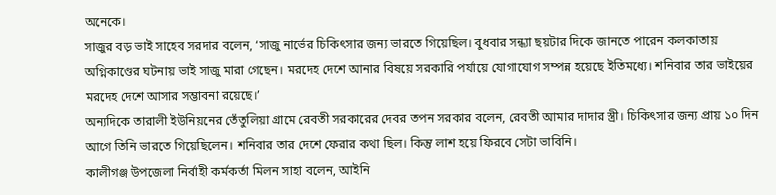অনেকে।
সাজুর বড় ভাই সাহেব সরদার বলেন, ‘সাজু নার্ভের চিকিৎসার জন্য ভারতে গিয়েছিল। বুধবার সন্ধ্যা ছয়টার দিকে জানতে পারেন কলকাতায় অগ্নিকাণ্ডের ঘটনায় ভাই সাজু মারা গেছেন। মরদেহ দেশে আনার বিষয়ে সরকারি পর্যায়ে যোগাযোগ সম্পন্ন হয়েছে ইতিমধ্যে। শনিবার তার ভাইয়ের মরদেহ দেশে আসার সম্ভাবনা রয়েছে।’
অন্যদিকে তারালী ইউনিয়নের তেঁতুলিয়া গ্রামে রেবতী সরকারের দেবর তপন সরকার বলেন, রেবতী আমার দাদার স্ত্রী। চিকিৎসার জন্য প্রায় ১০ দিন আগে তিনি ভারতে গিয়েছিলেন। শনিবার তার দেশে ফেরার কথা ছিল। কিন্তু লাশ হয়ে ফিরবে সেটা ভাবিনি।
কালীগঞ্জ উপজেলা নির্বাহী কর্মকর্তা মিলন সাহা বলেন, আইনি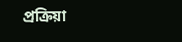প্রক্রিয়া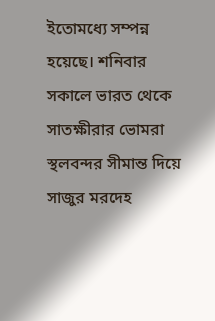ইতোমধ্যে সম্পন্ন হয়েছে। শনিবার সকালে ভারত থেকে সাতক্ষীরার ভোমরা স্থলবন্দর সীমান্ত দিয়ে সাজুর মরদেহ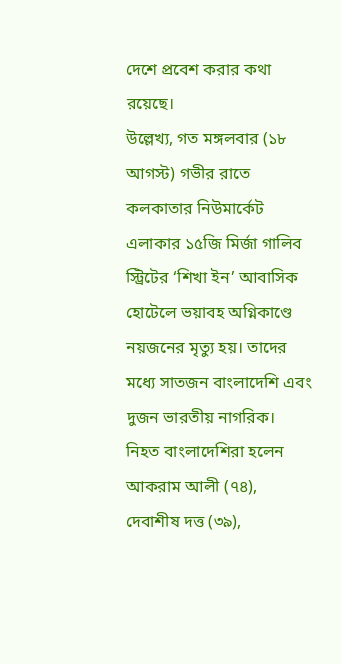দেশে প্রবেশ করার কথা রয়েছে।
উল্লেখ্য, গত মঙ্গলবার (১৮ আগস্ট) গভীর রাতে কলকাতার নিউমার্কেট এলাকার ১৫জি মির্জা গালিব স্ট্রিটের ‘শিখা ইন’ আবাসিক হোটেলে ভয়াবহ অগ্নিকাণ্ডে নয়জনের মৃত্যু হয়। তাদের মধ্যে সাতজন বাংলাদেশি এবং দুজন ভারতীয় নাগরিক।
নিহত বাংলাদেশিরা হলেন আকরাম আলী (৭৪), দেবাশীষ দত্ত (৩৯),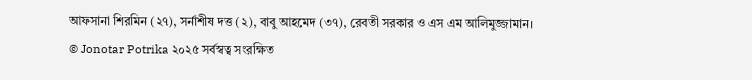আফসানা শিরমিন (২৭), সর্নাশীষ দত্ত (২), বাবু আহমেদ (৩৭), রেবতী সরকার ও এস এম আলিমুজ্জামান।
© Jonotar Potrika ২০২৫ সর্বস্বত্ব সংরক্ষিত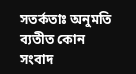সতর্কতাঃ অনুমতি ব্যতীত কোন সংবাদ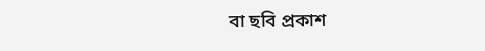বা ছবি প্রকাশ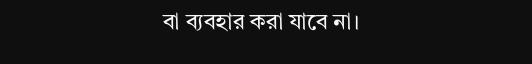বা ব্যবহার করা যাবে না।